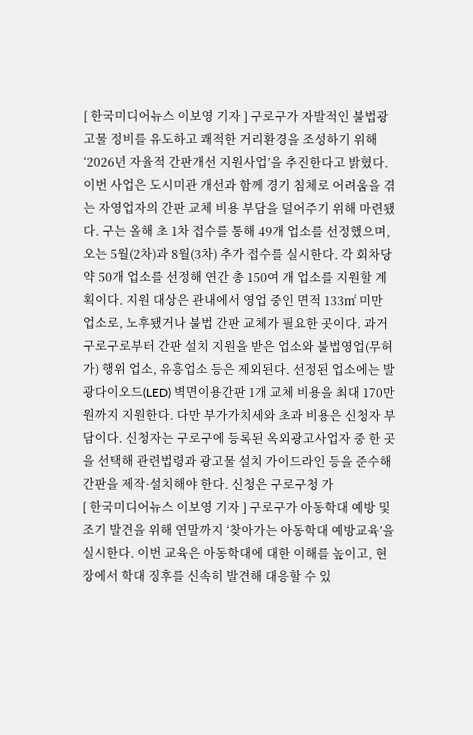[ 한국미디어뉴스 이보영 기자 ] 구로구가 자발적인 불법광고물 정비를 유도하고 쾌적한 거리환경을 조성하기 위해 ‘2026년 자율적 간판개선 지원사업’을 추진한다고 밝혔다. 이번 사업은 도시미관 개선과 함께 경기 침체로 어려움을 겪는 자영업자의 간판 교체 비용 부담을 덜어주기 위해 마련됐다. 구는 올해 초 1차 접수를 통해 49개 업소를 선정했으며, 오는 5월(2차)과 8월(3차) 추가 접수를 실시한다. 각 회차당 약 50개 업소를 선정해 연간 총 150여 개 업소를 지원할 계획이다. 지원 대상은 관내에서 영업 중인 면적 133㎡ 미만 업소로, 노후됐거나 불법 간판 교체가 필요한 곳이다. 과거 구로구로부터 간판 설치 지원을 받은 업소와 불법영업(무허가) 행위 업소, 유흥업소 등은 제외된다. 선정된 업소에는 발광다이오드(LED) 벽면이용간판 1개 교체 비용을 최대 170만 원까지 지원한다. 다만 부가가치세와 초과 비용은 신청자 부담이다. 신청자는 구로구에 등록된 옥외광고사업자 중 한 곳을 선택해 관련법령과 광고물 설치 가이드라인 등을 준수해 간판을 제작·설치해야 한다. 신청은 구로구청 가
[ 한국미디어뉴스 이보영 기자 ] 구로구가 아동학대 예방 및 조기 발견을 위해 연말까지 ‘찾아가는 아동학대 예방교육’을 실시한다. 이번 교육은 아동학대에 대한 이해를 높이고, 현장에서 학대 징후를 신속히 발견해 대응할 수 있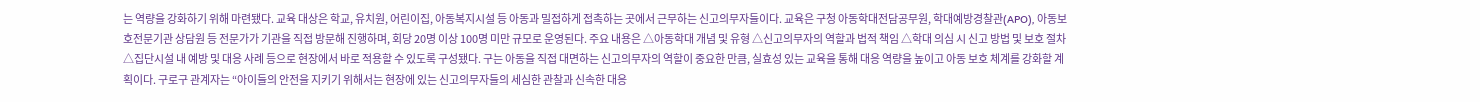는 역량을 강화하기 위해 마련됐다. 교육 대상은 학교, 유치원, 어린이집, 아동복지시설 등 아동과 밀접하게 접촉하는 곳에서 근무하는 신고의무자들이다. 교육은 구청 아동학대전담공무원, 학대예방경찰관(APO), 아동보호전문기관 상담원 등 전문가가 기관을 직접 방문해 진행하며, 회당 20명 이상 100명 미만 규모로 운영된다. 주요 내용은 △아동학대 개념 및 유형 △신고의무자의 역할과 법적 책임 △학대 의심 시 신고 방법 및 보호 절차 △집단시설 내 예방 및 대응 사례 등으로 현장에서 바로 적용할 수 있도록 구성됐다. 구는 아동을 직접 대면하는 신고의무자의 역할이 중요한 만큼, 실효성 있는 교육을 통해 대응 역량을 높이고 아동 보호 체계를 강화할 계획이다. 구로구 관계자는 “아이들의 안전을 지키기 위해서는 현장에 있는 신고의무자들의 세심한 관찰과 신속한 대응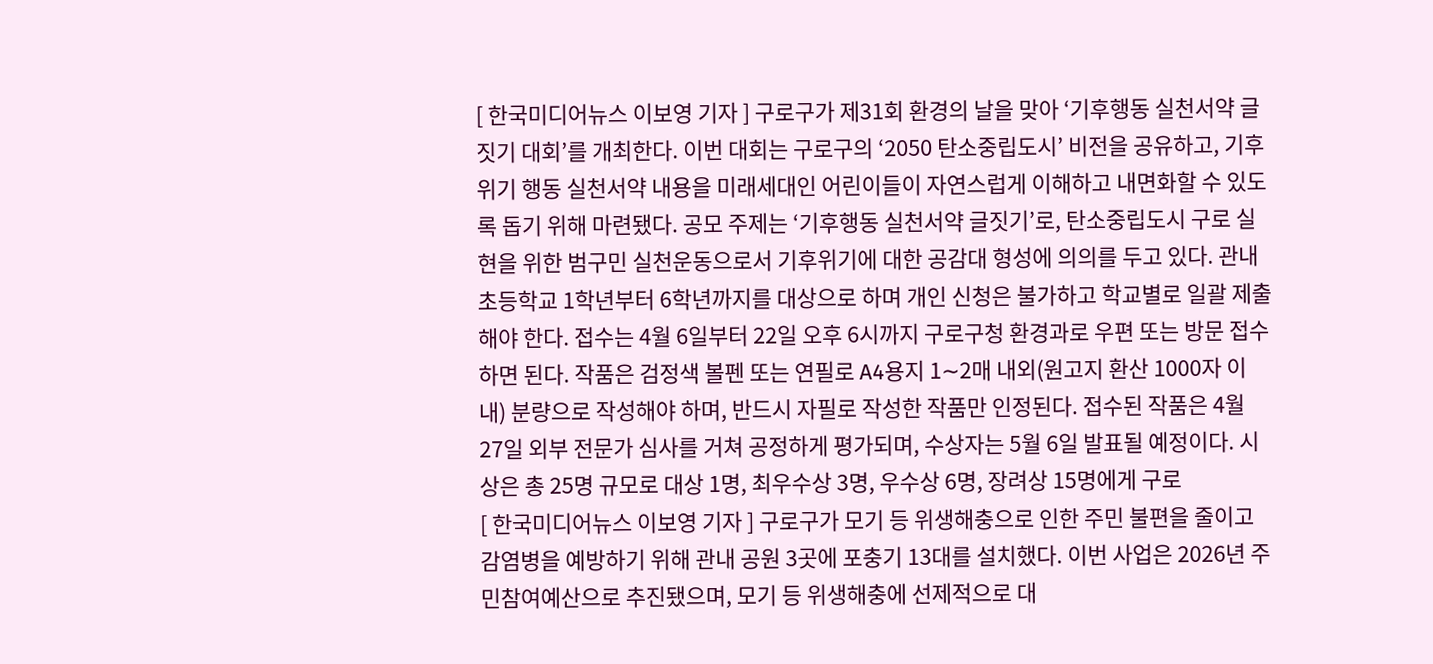[ 한국미디어뉴스 이보영 기자 ] 구로구가 제31회 환경의 날을 맞아 ‘기후행동 실천서약 글짓기 대회’를 개최한다. 이번 대회는 구로구의 ‘2050 탄소중립도시’ 비전을 공유하고, 기후위기 행동 실천서약 내용을 미래세대인 어린이들이 자연스럽게 이해하고 내면화할 수 있도록 돕기 위해 마련됐다. 공모 주제는 ‘기후행동 실천서약 글짓기’로, 탄소중립도시 구로 실현을 위한 범구민 실천운동으로서 기후위기에 대한 공감대 형성에 의의를 두고 있다. 관내 초등학교 1학년부터 6학년까지를 대상으로 하며 개인 신청은 불가하고 학교별로 일괄 제출해야 한다. 접수는 4월 6일부터 22일 오후 6시까지 구로구청 환경과로 우편 또는 방문 접수하면 된다. 작품은 검정색 볼펜 또는 연필로 A4용지 1∼2매 내외(원고지 환산 1000자 이내) 분량으로 작성해야 하며, 반드시 자필로 작성한 작품만 인정된다. 접수된 작품은 4월 27일 외부 전문가 심사를 거쳐 공정하게 평가되며, 수상자는 5월 6일 발표될 예정이다. 시상은 총 25명 규모로 대상 1명, 최우수상 3명, 우수상 6명, 장려상 15명에게 구로
[ 한국미디어뉴스 이보영 기자 ] 구로구가 모기 등 위생해충으로 인한 주민 불편을 줄이고 감염병을 예방하기 위해 관내 공원 3곳에 포충기 13대를 설치했다. 이번 사업은 2026년 주민참여예산으로 추진됐으며, 모기 등 위생해충에 선제적으로 대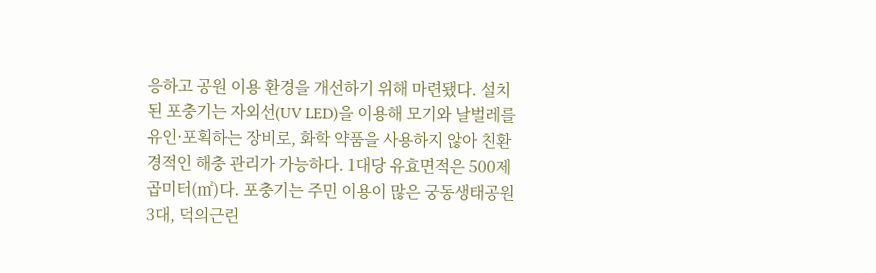응하고 공원 이용 환경을 개선하기 위해 마련됐다. 설치된 포충기는 자외선(UV LED)을 이용해 모기와 날벌레를 유인·포획하는 장비로, 화학 약품을 사용하지 않아 친환경적인 해충 관리가 가능하다. 1대당 유효면적은 500제곱미터(㎡)다. 포충기는 주민 이용이 많은 궁동생태공원 3대, 덕의근린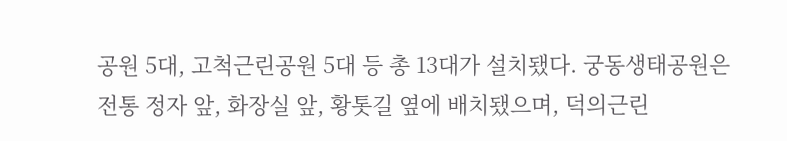공원 5대, 고척근린공원 5대 등 총 13대가 설치됐다. 궁동생태공원은 전통 정자 앞, 화장실 앞, 황톳길 옆에 배치됐으며, 덕의근린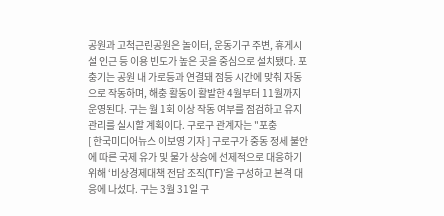공원과 고척근린공원은 놀이터, 운동기구 주변, 휴게시설 인근 등 이용 빈도가 높은 곳을 중심으로 설치됐다. 포충기는 공원 내 가로등과 연결돼 점등 시간에 맞춰 자동으로 작동하며, 해충 활동이 활발한 4월부터 11월까지 운영된다. 구는 월 1회 이상 작동 여부를 점검하고 유지관리를 실시할 계획이다. 구로구 관계자는 "포충
[ 한국미디어뉴스 이보영 기자 ] 구로구가 중동 정세 불안에 따른 국제 유가 및 물가 상승에 선제적으로 대응하기 위해 ‘비상경제대책 전담 조직(TF)’을 구성하고 본격 대응에 나섰다. 구는 3월 31일 구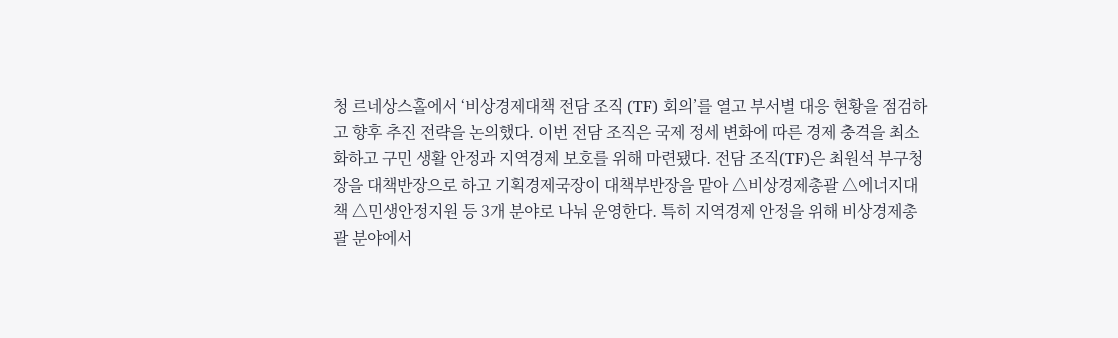청 르네상스홀에서 ‘비상경제대책 전담 조직 (TF) 회의’를 열고 부서별 대응 현황을 점검하고 향후 추진 전략을 논의했다. 이번 전담 조직은 국제 정세 변화에 따른 경제 충격을 최소화하고 구민 생활 안정과 지역경제 보호를 위해 마련됐다. 전담 조직(TF)은 최원석 부구청장을 대책반장으로 하고 기획경제국장이 대책부반장을 맡아 △비상경제총괄 △에너지대책 △민생안정지원 등 3개 분야로 나눠 운영한다. 특히 지역경제 안정을 위해 비상경제총괄 분야에서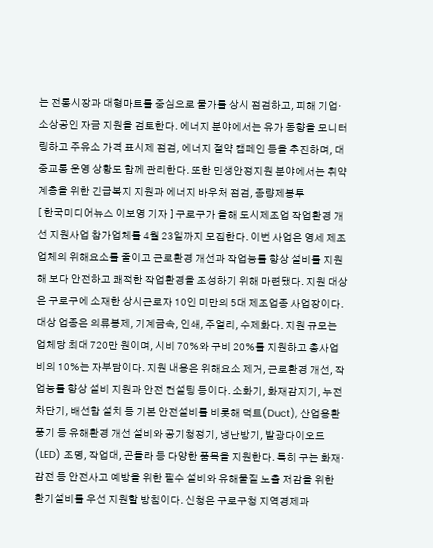는 전통시장과 대형마트를 중심으로 물가를 상시 점검하고, 피해 기업·소상공인 자금 지원을 검토한다. 에너지 분야에서는 유가 동향을 모니터링하고 주유소 가격 표시제 점검, 에너지 절약 캠페인 등을 추진하며, 대중교통 운영 상황도 함께 관리한다. 또한 민생안정지원 분야에서는 취약계층을 위한 긴급복지 지원과 에너지 바우처 점검, 종량제봉투
[ 한국미디어뉴스 이보영 기자 ] 구로구가 올해 도시제조업 작업환경 개선 지원사업 참가업체를 4월 23일까지 모집한다. 이번 사업은 영세 제조업체의 위해요소를 줄이고 근로환경 개선과 작업능률 향상 설비를 지원해 보다 안전하고 쾌적한 작업환경을 조성하기 위해 마련됐다. 지원 대상은 구로구에 소재한 상시근로자 10인 미만의 5대 제조업종 사업장이다. 대상 업종은 의류봉제, 기계금속, 인쇄, 주얼리, 수제화다. 지원 규모는 업체당 최대 720만 원이며, 시비 70%와 구비 20%를 지원하고 총사업비의 10%는 자부담이다. 지원 내용은 위해요소 제거, 근로환경 개선, 작업능률 향상 설비 지원과 안전 컨설팅 등이다. 소화기, 화재감지기, 누전차단기, 배선함 설치 등 기본 안전설비를 비롯해 덕트(Duct), 산업용환풍기 등 유해환경 개선 설비와 공기청정기, 냉난방기, 발광다이오드(LED) 조명, 작업대, 곤돌라 등 다양한 품목을 지원한다. 특히 구는 화재·감전 등 안전사고 예방을 위한 필수 설비와 유해물질 노출 저감을 위한 환기설비를 우선 지원할 방침이다. 신청은 구로구청 지역경제과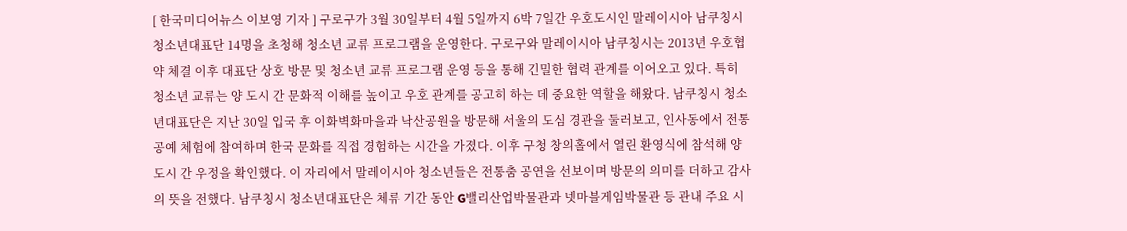[ 한국미디어뉴스 이보영 기자 ] 구로구가 3월 30일부터 4월 5일까지 6박 7일간 우호도시인 말레이시아 남쿠칭시 청소년대표단 14명을 초청해 청소년 교류 프로그램을 운영한다. 구로구와 말레이시아 남쿠칭시는 2013년 우호협약 체결 이후 대표단 상호 방문 및 청소년 교류 프로그램 운영 등을 통해 긴밀한 협력 관계를 이어오고 있다. 특히 청소년 교류는 양 도시 간 문화적 이해를 높이고 우호 관계를 공고히 하는 데 중요한 역할을 해왔다. 남쿠칭시 청소년대표단은 지난 30일 입국 후 이화벽화마을과 낙산공원을 방문해 서울의 도심 경관을 둘러보고, 인사동에서 전통 공예 체험에 참여하며 한국 문화를 직접 경험하는 시간을 가졌다. 이후 구청 창의홀에서 열린 환영식에 참석해 양 도시 간 우정을 확인했다. 이 자리에서 말레이시아 청소년들은 전통춤 공연을 선보이며 방문의 의미를 더하고 감사의 뜻을 전했다. 남쿠칭시 청소년대표단은 체류 기간 동안 G밸리산업박물관과 넷마블게임박물관 등 관내 주요 시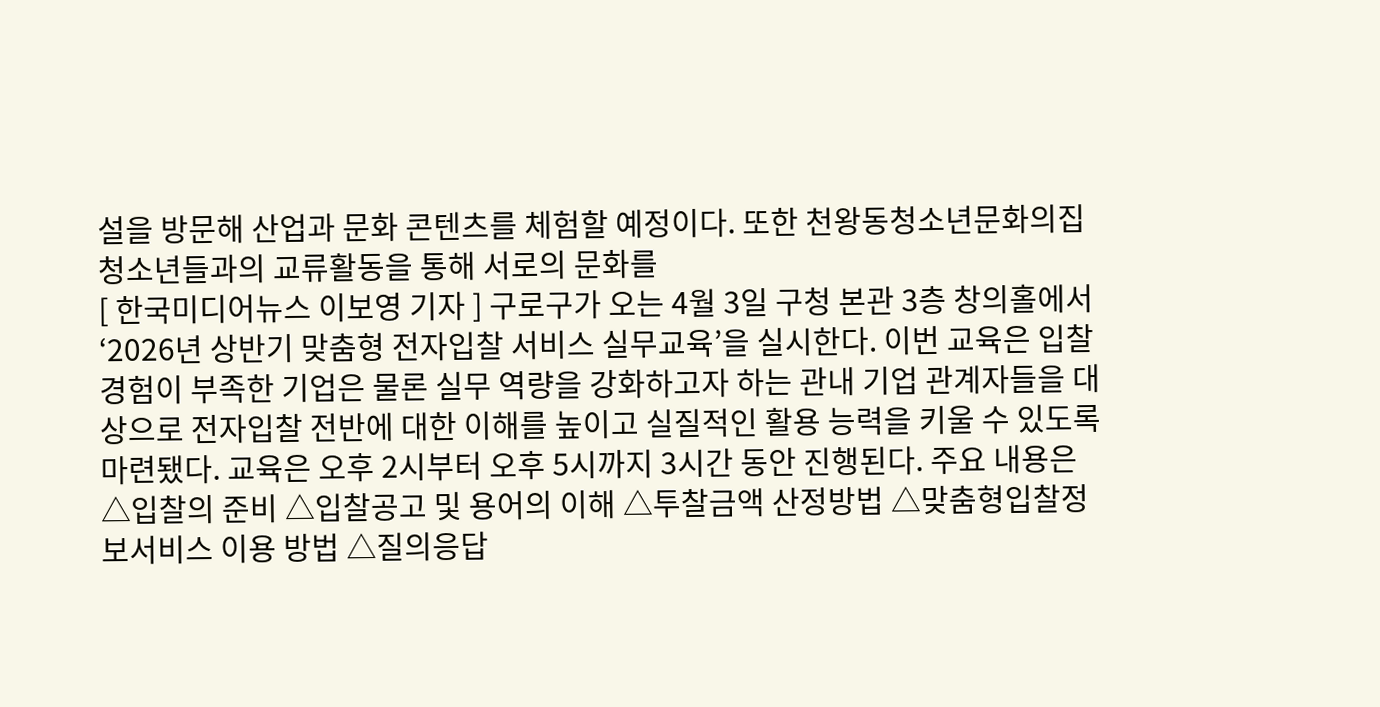설을 방문해 산업과 문화 콘텐츠를 체험할 예정이다. 또한 천왕동청소년문화의집 청소년들과의 교류활동을 통해 서로의 문화를
[ 한국미디어뉴스 이보영 기자 ] 구로구가 오는 4월 3일 구청 본관 3층 창의홀에서 ‘2026년 상반기 맞춤형 전자입찰 서비스 실무교육’을 실시한다. 이번 교육은 입찰 경험이 부족한 기업은 물론 실무 역량을 강화하고자 하는 관내 기업 관계자들을 대상으로 전자입찰 전반에 대한 이해를 높이고 실질적인 활용 능력을 키울 수 있도록 마련됐다. 교육은 오후 2시부터 오후 5시까지 3시간 동안 진행된다. 주요 내용은 △입찰의 준비 △입찰공고 및 용어의 이해 △투찰금액 산정방법 △맞춤형입찰정보서비스 이용 방법 △질의응답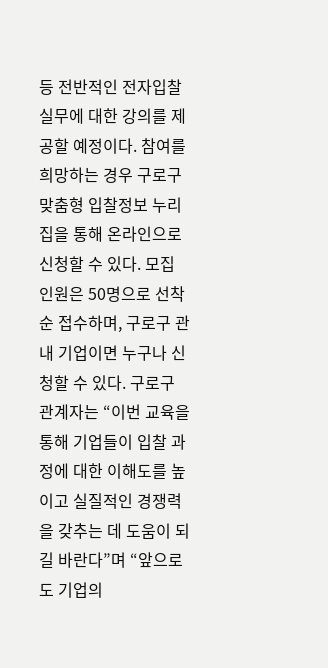등 전반적인 전자입찰 실무에 대한 강의를 제공할 예정이다. 참여를 희망하는 경우 구로구 맞춤형 입찰정보 누리집을 통해 온라인으로 신청할 수 있다. 모집 인원은 50명으로 선착순 접수하며, 구로구 관내 기업이면 누구나 신청할 수 있다. 구로구 관계자는 “이번 교육을 통해 기업들이 입찰 과정에 대한 이해도를 높이고 실질적인 경쟁력을 갖추는 데 도움이 되길 바란다”며 “앞으로도 기업의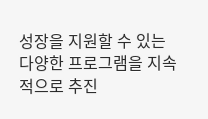성장을 지원할 수 있는 다양한 프로그램을 지속적으로 추진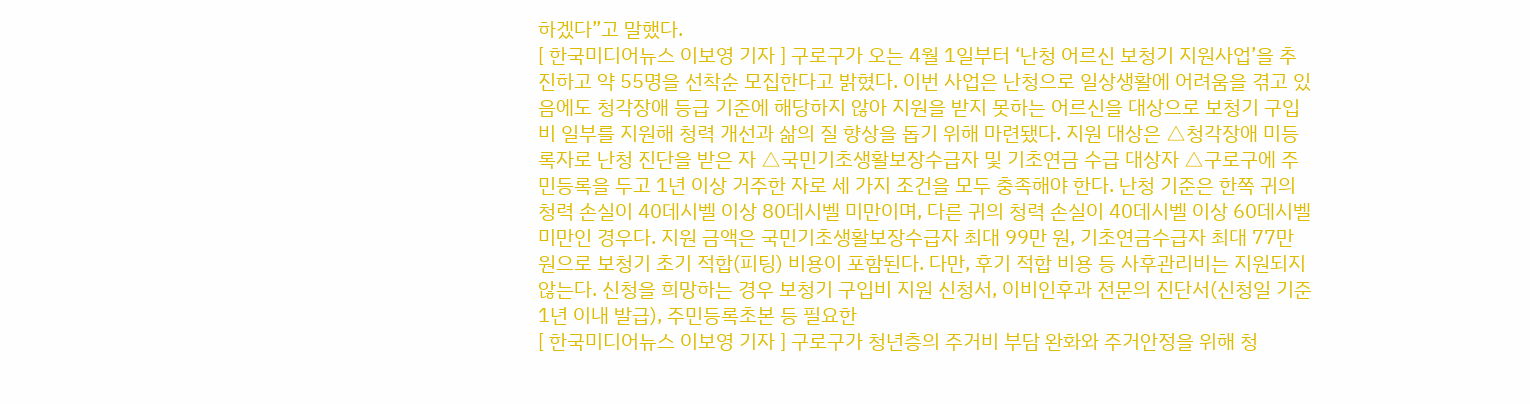하겠다”고 말했다.
[ 한국미디어뉴스 이보영 기자 ] 구로구가 오는 4월 1일부터 ‘난청 어르신 보청기 지원사업’을 추진하고 약 55명을 선착순 모집한다고 밝혔다. 이번 사업은 난청으로 일상생활에 어려움을 겪고 있음에도 청각장애 등급 기준에 해당하지 않아 지원을 받지 못하는 어르신을 대상으로 보청기 구입비 일부를 지원해 청력 개선과 삶의 질 향상을 돕기 위해 마련됐다. 지원 대상은 △청각장애 미등록자로 난청 진단을 받은 자 △국민기초생활보장수급자 및 기초연금 수급 대상자 △구로구에 주민등록을 두고 1년 이상 거주한 자로 세 가지 조건을 모두 충족해야 한다. 난청 기준은 한쪽 귀의 청력 손실이 40데시벨 이상 80데시벨 미만이며, 다른 귀의 청력 손실이 40데시벨 이상 60데시벨 미만인 경우다. 지원 금액은 국민기초생활보장수급자 최대 99만 원, 기초연금수급자 최대 77만 원으로 보청기 초기 적합(피팅) 비용이 포함된다. 다만, 후기 적합 비용 등 사후관리비는 지원되지 않는다. 신청을 희망하는 경우 보청기 구입비 지원 신청서, 이비인후과 전문의 진단서(신청일 기준 1년 이내 발급), 주민등록초본 등 필요한
[ 한국미디어뉴스 이보영 기자 ] 구로구가 청년층의 주거비 부담 완화와 주거안정을 위해 청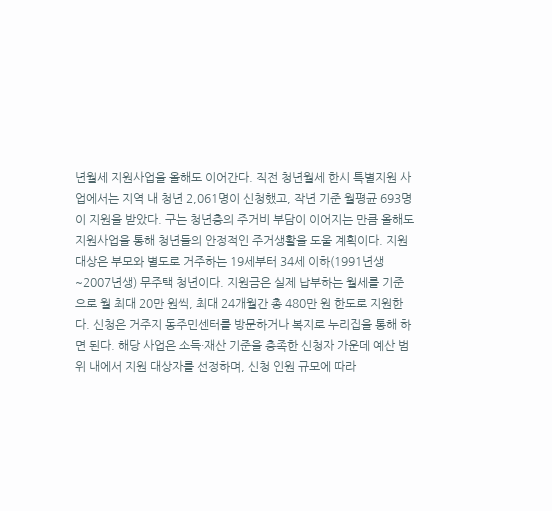년월세 지원사업을 올해도 이어간다. 직전 청년월세 한시 특별지원 사업에서는 지역 내 청년 2,061명이 신청했고, 작년 기준 월평균 693명이 지원을 받았다. 구는 청년층의 주거비 부담이 이어지는 만큼 올해도 지원사업을 통해 청년들의 안정적인 주거생활을 도울 계획이다. 지원 대상은 부모와 별도로 거주하는 19세부터 34세 이하(1991년생~2007년생) 무주택 청년이다. 지원금은 실제 납부하는 월세를 기준으로 월 최대 20만 원씩, 최대 24개월간 총 480만 원 한도로 지원한다. 신청은 거주지 동주민센터를 방문하거나 복지로 누리집을 통해 하면 된다. 해당 사업은 소득·재산 기준을 충족한 신청자 가운데 예산 범위 내에서 지원 대상자를 선정하며, 신청 인원 규모에 따라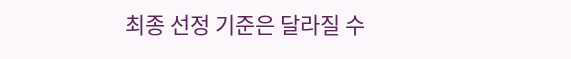최종 선정 기준은 달라질 수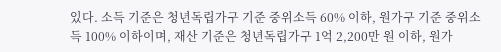있다. 소득 기준은 청년독립가구 기준 중위소득 60% 이하, 원가구 기준 중위소득 100% 이하이며, 재산 기준은 청년독립가구 1억 2,200만 원 이하, 원가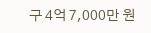구 4억 7,000만 원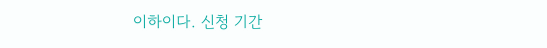이하이다. 신청 기간